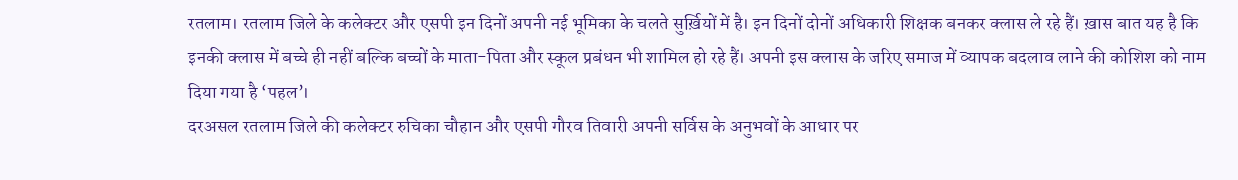रतलाम। रतलाम जिले के कलेक्टर और एसपी इन दिनों अपनी नई भूमिका के चलते सुर्ख़ियों में है। इन दिनों दोनों अधिकारी शिक्षक बनकर क्लास ले रहे हैं। ख़ास बात यह है कि इनकी क्लास में बच्चे ही नहीं बल्कि बच्चों के माता-पिता और स्कूल प्रबंधन भी शामिल हो रहे हैं। अपनी इस क्लास के जरिए समाज में व्यापक बदलाव लाने की कोशिश को नाम दिया गया है ‘पहल’।
दरअसल रतलाम जिले की कलेक्टर रुचिका चौहान और एसपी गौरव तिवारी अपनी सर्विस के अनुभवों के आधार पर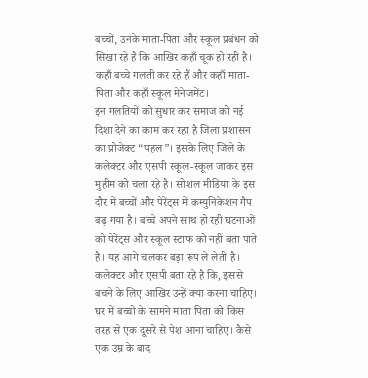बच्चों, उनके माता-पिता और स्कूल प्रबंधन को सिखा रहे है कि आखिर कहाँ चूक हो रही है। कहाँ बच्चे गलती कर रहे हैं और कहाँ माता-पिता और कहाँ स्कूल मेनेजमेंट।
इन गलतियों को सुधार कर समाज को नई दिशा देने का काम कर रहा है जिला प्रशासन का प्रोजेक्ट “पहल”। इसके लिए जिले के कलेक्टर और एसपी स्कूल-स्कूल जाकर इस मुहीम को चला रहे है। सोशल मीडिया के इस दौर में बच्चों और पेरेंट्स में कम्युनिकेशन गैप बढ़ गया है। बच्चे अपने साथ हो रही घटनाओं को पेरेंट्स और स्कूल स्टाफ को नहीं बता पाते है। यह आगे चलकर बड़ा रूप ले लेती है।
कलेक्टर और एसपी बता रहे है कि, इससे बचने के लिए आखिर उन्हें क्या करना चाहिए। घर में बच्चो के सामने माता पिता को किस तरह से एक दूसरे से पेश आना चाहिए। कैसे एक उम्र के बाद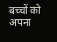बच्चों को अपना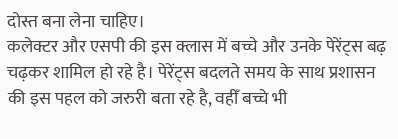दोस्त बना लेना चाहिए।
कलेक्टर और एसपी की इस क्लास में बच्चे और उनके पेरेंट्स बढ़ चढ़कर शामिल हो रहे है। पेरेंट्स बदलते समय के साथ प्रशासन की इस पहल को जरुरी बता रहे है, वहीँ बच्चे भी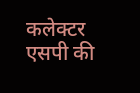कलेक्टर एसपी की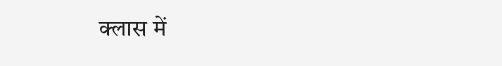क्लास में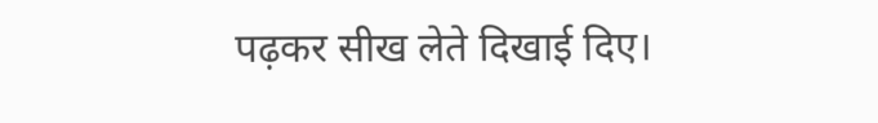पढ़कर सीख लेते दिखाई दिए।